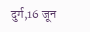दुर्ग,16 जून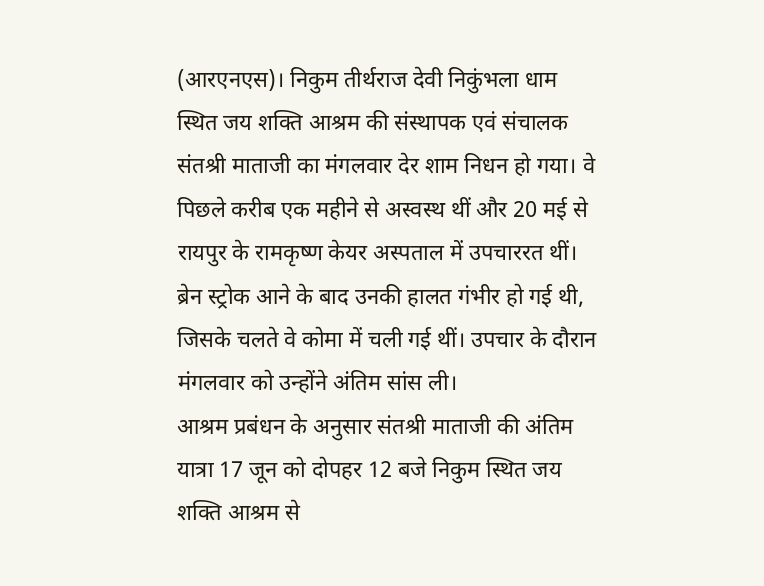(आरएनएस)। निकुम तीर्थराज देवी निकुंभला धाम स्थित जय शक्ति आश्रम की संस्थापक एवं संचालक संतश्री माताजी का मंगलवार देर शाम निधन हो गया। वे पिछले करीब एक महीने से अस्वस्थ थीं और 20 मई से रायपुर के रामकृष्ण केयर अस्पताल में उपचाररत थीं। ब्रेन स्ट्रोक आने के बाद उनकी हालत गंभीर हो गई थी, जिसके चलते वे कोमा में चली गई थीं। उपचार के दौरान मंगलवार को उन्होंने अंतिम सांस ली।
आश्रम प्रबंधन के अनुसार संतश्री माताजी की अंतिम यात्रा 17 जून को दोपहर 12 बजे निकुम स्थित जय शक्ति आश्रम से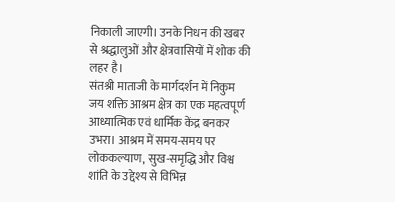निकाली जाएगी। उनके निधन की खबर से श्रद्धालुओं और क्षेत्रवासियों में शोक की लहर है।
संतश्री माताजी के मार्गदर्शन में निकुम जय शक्ति आश्रम क्षेत्र का एक महत्वपूर्ण आध्यात्मिक एवं धार्मिक केंद्र बनकर उभरा। आश्रम में समय-समय पर लोककल्याण, सुख-समृद्धि और विश्व शांति के उद्देश्य से विभिन्न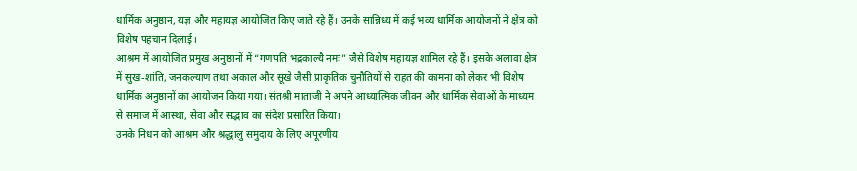धार्मिक अनुष्ठान, यज्ञ और महायज्ञ आयोजित किए जाते रहे हैं। उनके सान्निध्य में कई भव्य धार्मिक आयोजनों ने क्षेत्र को विशेष पहचान दिलाई।
आश्रम में आयोजित प्रमुख अनुष्ठानों में “गणपति भद्रकाल्यै नमः” जैसे विशेष महायज्ञ शामिल रहे हैं। इसके अलावा क्षेत्र में सुख-शांति, जनकल्याण तथा अकाल और सूखे जैसी प्राकृतिक चुनौतियों से राहत की कामना को लेकर भी विशेष धार्मिक अनुष्ठानों का आयोजन किया गया। संतश्री माताजी ने अपने आध्यात्मिक जीवन और धार्मिक सेवाओं के माध्यम से समाज में आस्था, सेवा और सद्भाव का संदेश प्रसारित किया।
उनके निधन को आश्रम और श्रद्धालु समुदाय के लिए अपूरणीय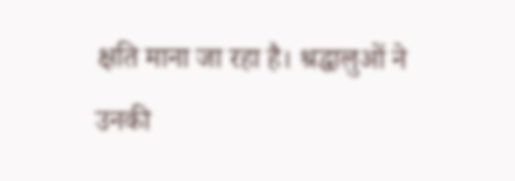क्षति माना जा रहा है। श्रद्धालुओं ने उनकी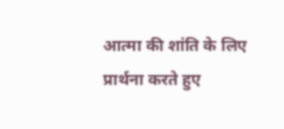आत्मा की शांति के लिए प्रार्थना करते हुए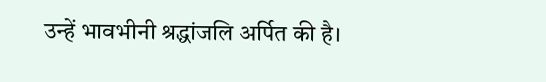उन्हें भावभीनी श्रद्धांजलि अर्पित की है।